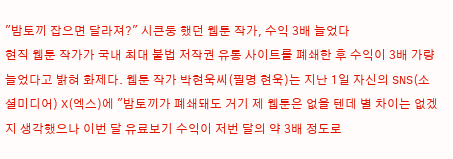"밤토끼 잡으면 달라져?" 시큰둥 했던 웹툰 작가, 수익 3배 늘었다
현직 웹툰 작가가 국내 최대 불법 저작권 유통 사이트를 폐쇄한 후 수익이 3배 가량 늘었다고 밝혀 화제다. 웹툰 작가 박현욱씨(필명 현욱)는 지난 1일 자신의 SNS(소셜미디어) X(엑스)에 "밤토끼가 폐쇄돼도 거기 제 웹툰은 없을 텐데 별 차이는 없겠지 생각했으나 이번 달 유료보기 수익이 저번 달의 약 3배 정도로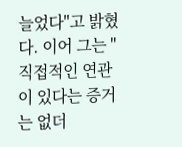늘었다"고 밝혔다. 이어 그는 "직접적인 연관이 있다는 증거는 없더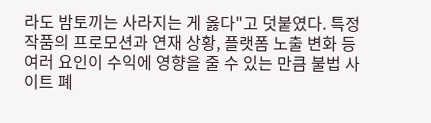라도 밤토끼는 사라지는 게 옳다"고 덧붙였다. 특정 작품의 프로모션과 연재 상황, 플랫폼 노출 변화 등 여러 요인이 수익에 영향을 줄 수 있는 만큼 불법 사이트 폐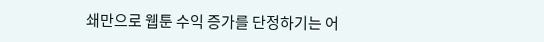쇄만으로 웹툰 수익 증가를 단정하기는 어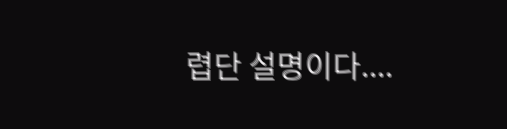렵단 설명이다....